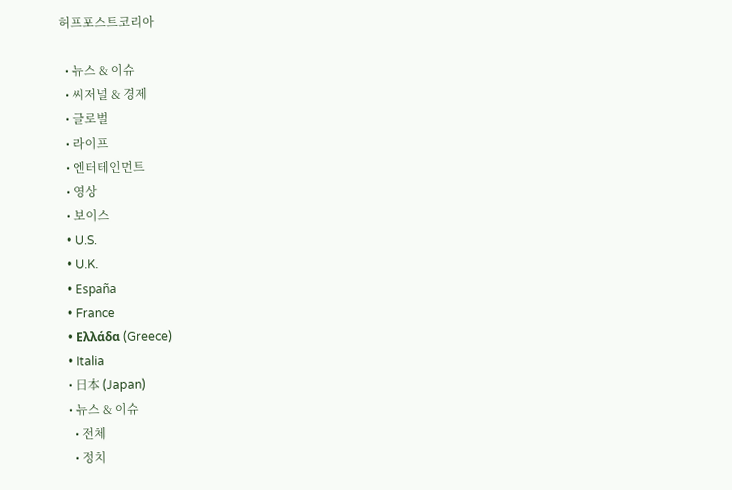허프포스트코리아

  • 뉴스 & 이슈
  • 씨저널 & 경제
  • 글로벌
  • 라이프
  • 엔터테인먼트
  • 영상
  • 보이스
  • U.S.
  • U.K.
  • España
  • France
  • Ελλάδα (Greece)
  • Italia
  • 日本 (Japan)
  • 뉴스 & 이슈
    • 전체
    • 정치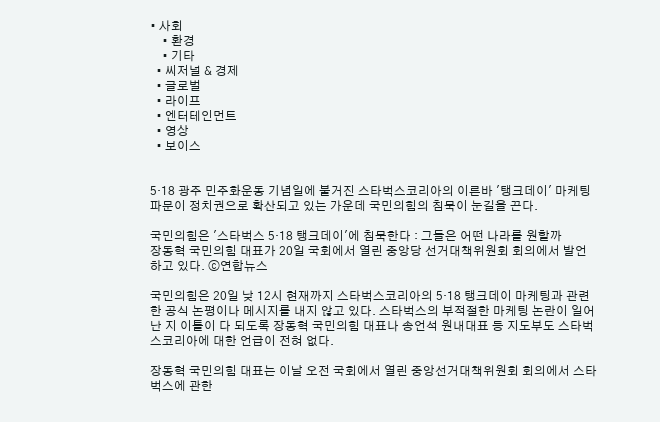• 사회
    • 환경
    • 기타
  • 씨저널 & 경제
  • 글로벌
  • 라이프
  • 엔터테인먼트
  • 영상
  • 보이스


5·18 광주 민주화운동 기념일에 불거진 스타벅스코리아의 이른바 '탱크데이' 마케팅 파문이 정치권으로 확산되고 있는 가운데 국민의힘의 침묵이 눈길을 끈다.

국민의힘은 '스타벅스 5·18 탱크데이'에 침묵한다 : 그들은 어떤 나라를 원할까
장동혁 국민의힘 대표가 20일 국회에서 열린 중앙당 선거대책위원회 회의에서 발언하고 있다. ⓒ연합뉴스

국민의힘은 20일 낮 12시 현재까지 스타벅스코리아의 5·18 탱크데이 마케팅과 관련한 공식 논평이나 메시지를 내지 않고 있다. 스타벅스의 부적절한 마케팅 논란이 일어난 지 이틀이 다 되도록 장동혁 국민의힘 대표나 송언석 원내대표 등 지도부도 스타벅스코리아에 대한 언급이 전혀 없다.

장동혁 국민의힘 대표는 이날 오전 국회에서 열린 중앙선거대책위원회 회의에서 스타벅스에 관한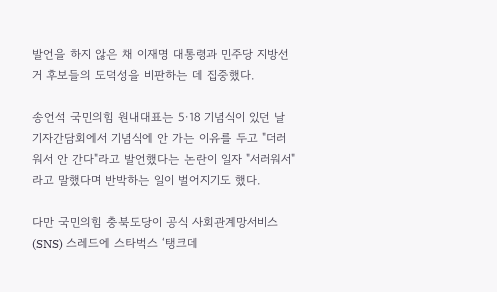발언을 하지 않은 채 이재명 대통령과 민주당 지방선거 후보들의 도덕성을 비판하는 데 집중했다.

송언석 국민의힘 원내대표는 5·18 기념식이 있던 날 기자간담회에서 기념식에 안 가는 이유를 두고 "더러워서 안 간다"라고 발언했다는 논란이 일자 "서러워서"라고 말했다며 반박하는 일이 벌어지기도 했다.

다만 국민의힘 충북도당이 공식 사회관계망서비스(SNS) 스레드에 스타벅스 ‘탱크데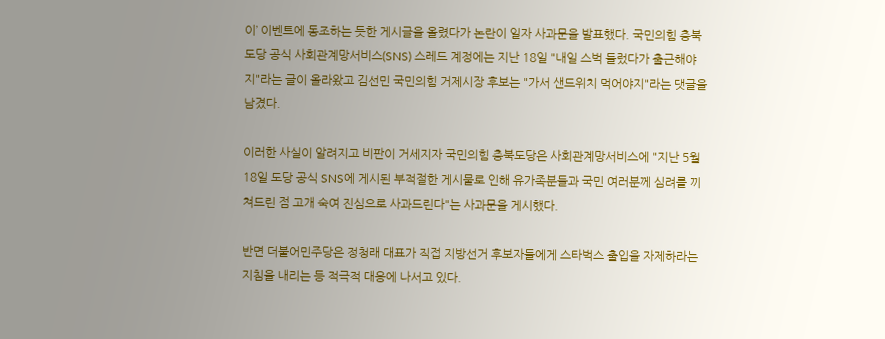이’ 이벤트에 동조하는 듯한 게시글을 올렸다가 논란이 일자 사과문을 발표했다. 국민의힘 충북도당 공식 사회관계망서비스(SNS) 스레드 계정에는 지난 18일 "내일 스벅 들렀다가 출근해야지"라는 글이 올라왔고 김선민 국민의힘 거제시장 후보는 "가서 샌드위치 먹어야지"라는 댓글을 남겼다.

이러한 사실이 알려지고 비판이 거세지자 국민의힘 충북도당은 사회관계망서비스에 "지난 5월 18일 도당 공식 SNS에 게시된 부적절한 게시물로 인해 유가족분들과 국민 여러분께 심려를 끼쳐드린 점 고개 숙여 진심으로 사과드린다"는 사과문을 게시했다.

반면 더불어민주당은 정청래 대표가 직접 지방선거 후보자들에게 스타벅스 출입을 자제하라는 지침을 내리는 등 적극적 대응에 나서고 있다.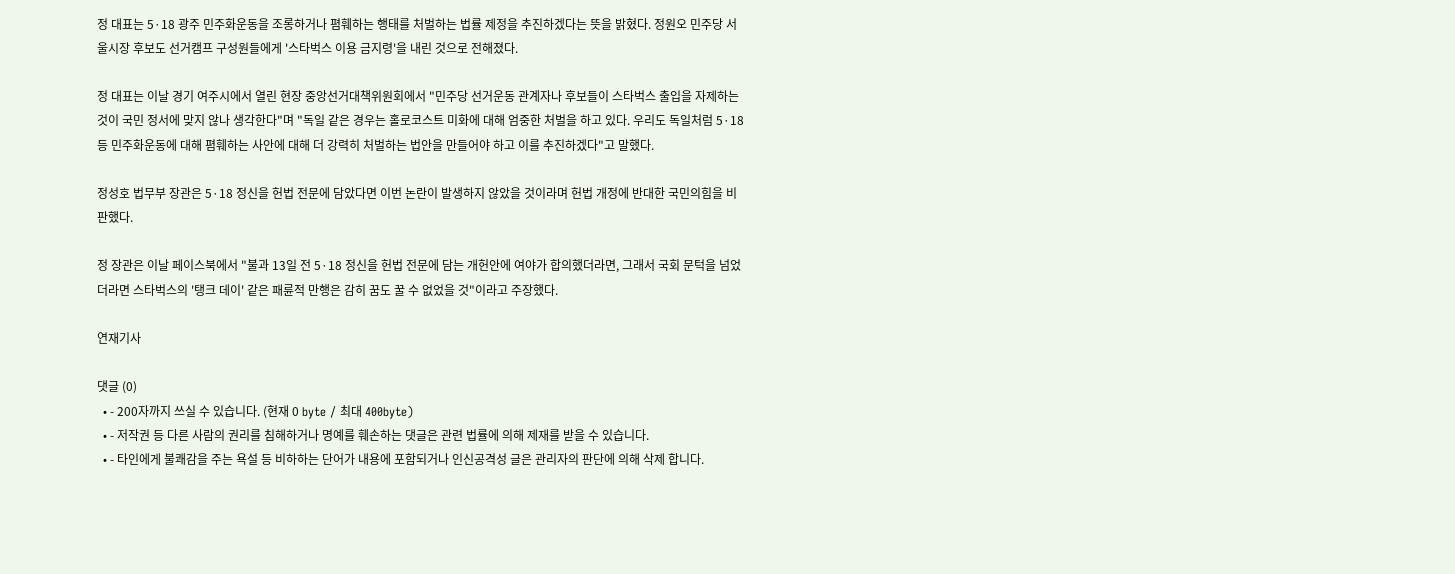정 대표는 5·18 광주 민주화운동을 조롱하거나 폄훼하는 행태를 처벌하는 법률 제정을 추진하겠다는 뜻을 밝혔다. 정원오 민주당 서울시장 후보도 선거캠프 구성원들에게 '스타벅스 이용 금지령'을 내린 것으로 전해졌다.

정 대표는 이날 경기 여주시에서 열린 현장 중앙선거대책위원회에서 "민주당 선거운동 관계자나 후보들이 스타벅스 출입을 자제하는 것이 국민 정서에 맞지 않나 생각한다"며 "독일 같은 경우는 홀로코스트 미화에 대해 엄중한 처벌을 하고 있다. 우리도 독일처럼 5·18 등 민주화운동에 대해 폄훼하는 사안에 대해 더 강력히 처벌하는 법안을 만들어야 하고 이를 추진하겠다"고 말했다.

정성호 법무부 장관은 5·18 정신을 헌법 전문에 담았다면 이번 논란이 발생하지 않았을 것이라며 헌법 개정에 반대한 국민의힘을 비판했다.

정 장관은 이날 페이스북에서 "불과 13일 전 5·18 정신을 헌법 전문에 담는 개헌안에 여야가 합의했더라면, 그래서 국회 문턱을 넘었더라면 스타벅스의 '탱크 데이' 같은 패륜적 만행은 감히 꿈도 꿀 수 없었을 것"이라고 주장했다.

연재기사

댓글 (0)
  • - 200자까지 쓰실 수 있습니다. (현재 0 byte / 최대 400byte)
  • - 저작권 등 다른 사람의 권리를 침해하거나 명예를 훼손하는 댓글은 관련 법률에 의해 제재를 받을 수 있습니다.
  • - 타인에게 불쾌감을 주는 욕설 등 비하하는 단어가 내용에 포함되거나 인신공격성 글은 관리자의 판단에 의해 삭제 합니다.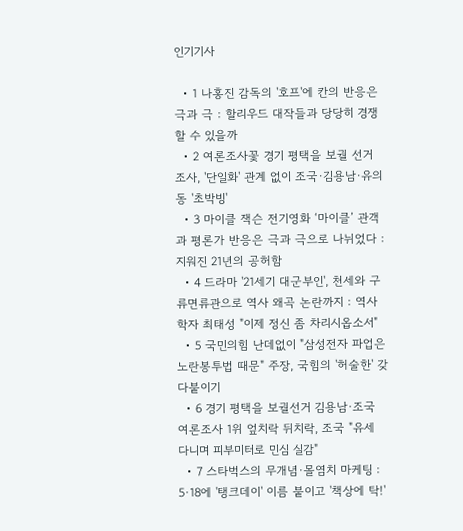인기기사

  • 1 나홍진 감독의 '호프'에 칸의 반응은 극과 극 : 할리우드 대작들과 당당히 경쟁할 수 있을까
  • 2 여론조사꽃 경기 평택을 보궐 선거 조사, '단일화' 관계 없이 조국·김용남·유의동 '초박빙'
  • 3 마이클 잭슨 전기영화 ‘마이클’ 관객과 평론가 반응은 극과 극으로 나뉘었다 : 지워진 21년의 공허함
  • 4 드라마 '21세기 대군부인', 천세와 구류면류관으로 역사 왜곡 논란까지 : 역사학자 최태성 "이제 정신 좀 차리시옵소서"
  • 5 국민의힘 난데없이 "삼성전자 파업은 노란봉투법 때문" 주장, 국힘의 '허술한' 갖다붙이기
  • 6 경기 평택을 보궐선거 김용남·조국 여론조사 1위 엎치락 뒤치락, 조국 "유세 다니며 피부미터로 민심 실감"
  • 7 스타벅스의 무개념·몰염치 마케팅 : 5·18에 '탱크데이' 이름 붙이고 '책상에 탁!'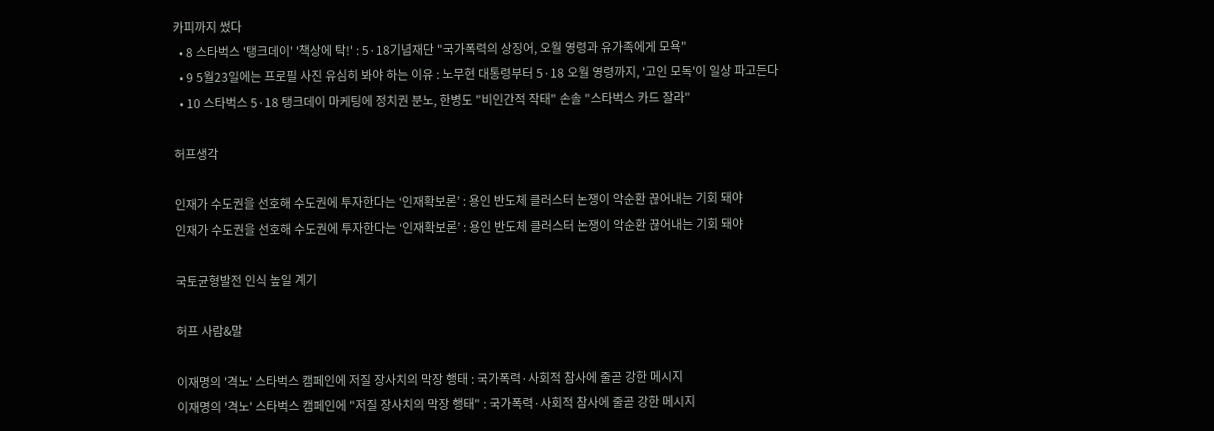카피까지 썼다
  • 8 스타벅스 '탱크데이' '책상에 탁!' : 5·18기념재단 "국가폭력의 상징어, 오월 영령과 유가족에게 모욕"
  • 9 5월23일에는 프로필 사진 유심히 봐야 하는 이유 : 노무현 대통령부터 5·18 오월 영령까지, '고인 모독'이 일상 파고든다
  • 10 스타벅스 5·18 탱크데이 마케팅에 정치권 분노, 한병도 "비인간적 작태" 손솔 "스타벅스 카드 잘라"

허프생각

인재가 수도권을 선호해 수도권에 투자한다는 ‘인재확보론’ : 용인 반도체 클러스터 논쟁이 악순환 끊어내는 기회 돼야
인재가 수도권을 선호해 수도권에 투자한다는 ‘인재확보론’ : 용인 반도체 클러스터 논쟁이 악순환 끊어내는 기회 돼야

국토균형발전 인식 높일 계기

허프 사람&말

이재명의 '격노' 스타벅스 캠페인에 저질 장사치의 막장 행태 : 국가폭력·사회적 참사에 줄곧 강한 메시지
이재명의 '격노' 스타벅스 캠페인에 "저질 장사치의 막장 행태" : 국가폭력·사회적 참사에 줄곧 강한 메시지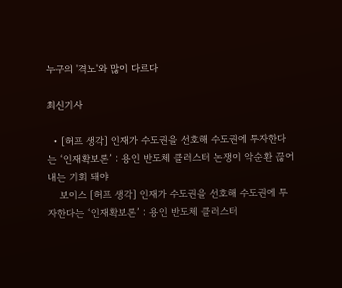누구의 '격노'와 많이 다르다

최신기사

  • [허프 생각] 인재가 수도권을 선호해 수도권에 투자한다는 ‘인재확보론’ : 용인 반도체 클러스터 논쟁이 악순환 끊어내는 기회 돼야
    보이스 [허프 생각] 인재가 수도권을 선호해 수도권에 투자한다는 ‘인재확보론’ : 용인 반도체 클러스터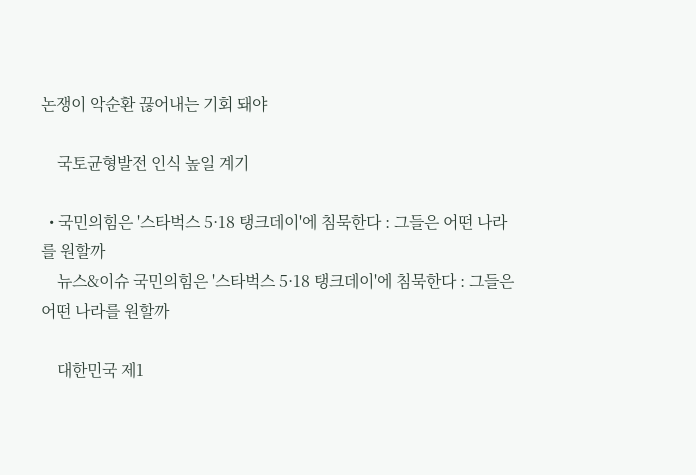논쟁이 악순환 끊어내는 기회 돼야

    국토균형발전 인식 높일 계기

  • 국민의힘은 '스타벅스 5·18 탱크데이'에 침묵한다 : 그들은 어떤 나라를 원할까
    뉴스&이슈 국민의힘은 '스타벅스 5·18 탱크데이'에 침묵한다 : 그들은 어떤 나라를 원할까

    대한민국 제1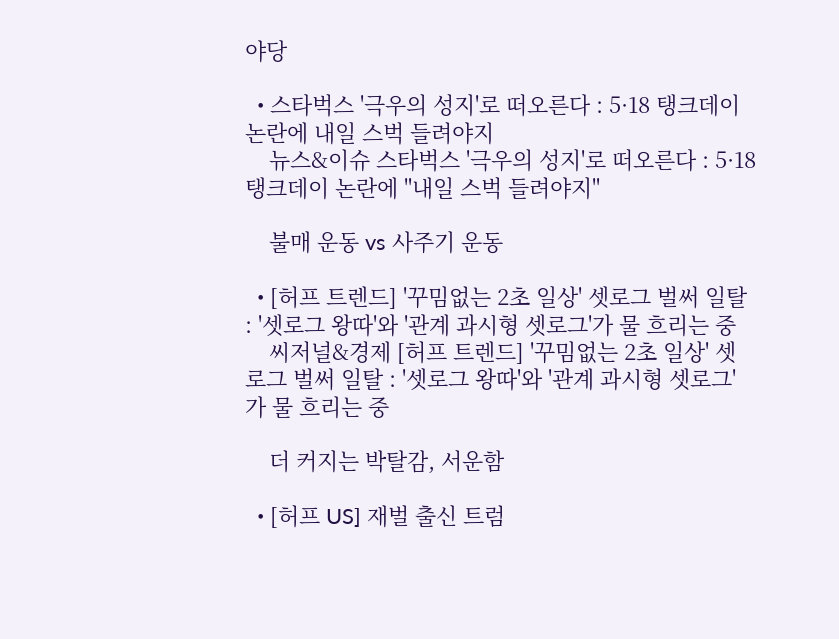야당

  • 스타벅스 '극우의 성지'로 떠오른다 : 5·18 탱크데이 논란에 내일 스벅 들려야지
    뉴스&이슈 스타벅스 '극우의 성지'로 떠오른다 : 5·18 탱크데이 논란에 "내일 스벅 들려야지"

    불매 운동 vs 사주기 운동

  • [허프 트렌드] '꾸밈없는 2초 일상' 셋로그 벌써 일탈 : '셋로그 왕따'와 '관계 과시형 셋로그'가 물 흐리는 중
    씨저널&경제 [허프 트렌드] '꾸밈없는 2초 일상' 셋로그 벌써 일탈 : '셋로그 왕따'와 '관계 과시형 셋로그'가 물 흐리는 중

    더 커지는 박탈감, 서운함

  • [허프 US] 재벌 출신 트럼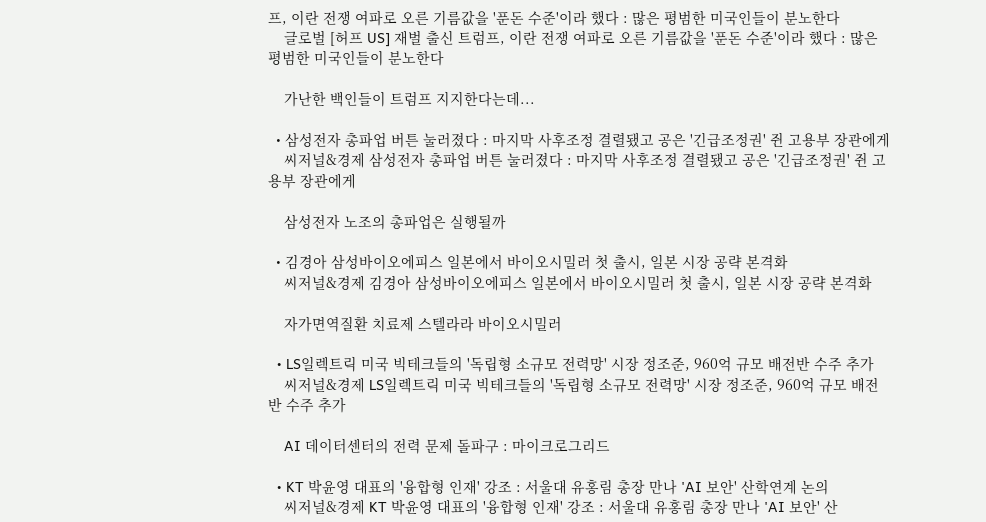프, 이란 전쟁 여파로 오른 기름값을 '푼돈 수준'이라 했다 : 많은 평범한 미국인들이 분노한다
    글로벌 [허프 US] 재벌 출신 트럼프, 이란 전쟁 여파로 오른 기름값을 '푼돈 수준'이라 했다 : 많은 평범한 미국인들이 분노한다

    가난한 백인들이 트럼프 지지한다는데...

  • 삼성전자 총파업 버튼 눌러졌다 : 마지막 사후조정 결렬됐고 공은 '긴급조정권' 쥔 고용부 장관에게
    씨저널&경제 삼성전자 총파업 버튼 눌러졌다 : 마지막 사후조정 결렬됐고 공은 '긴급조정권' 쥔 고용부 장관에게

    삼성전자 노조의 총파업은 실행될까

  • 김경아 삼성바이오에피스 일본에서 바이오시밀러 첫 출시, 일본 시장 공략 본격화
    씨저널&경제 김경아 삼성바이오에피스 일본에서 바이오시밀러 첫 출시, 일본 시장 공략 본격화

    자가면역질환 치료제 스텔라라 바이오시밀러

  • LS일렉트릭 미국 빅테크들의 '독립형 소규모 전력망' 시장 정조준, 960억 규모 배전반 수주 추가
    씨저널&경제 LS일렉트릭 미국 빅테크들의 '독립형 소규모 전력망' 시장 정조준, 960억 규모 배전반 수주 추가

    AI 데이터센터의 전력 문제 돌파구 : 마이크로그리드

  • KT 박윤영 대표의 '융합형 인재' 강조 : 서울대 유홍림 총장 만나 'AI 보안' 산학연계 논의
    씨저널&경제 KT 박윤영 대표의 '융합형 인재' 강조 : 서울대 유홍림 총장 만나 'AI 보안' 산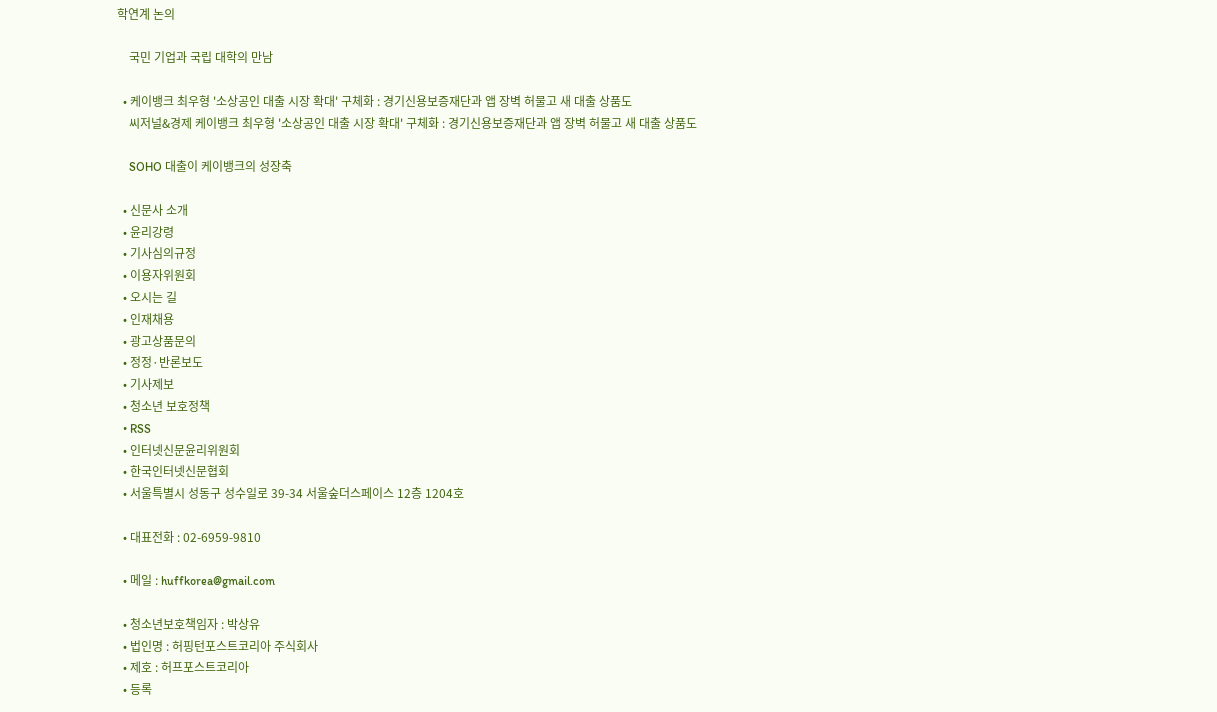학연계 논의

    국민 기업과 국립 대학의 만남

  • 케이뱅크 최우형 '소상공인 대출 시장 확대' 구체화 : 경기신용보증재단과 앱 장벽 허물고 새 대출 상품도
    씨저널&경제 케이뱅크 최우형 '소상공인 대출 시장 확대' 구체화 : 경기신용보증재단과 앱 장벽 허물고 새 대출 상품도

    SOHO 대출이 케이뱅크의 성장축

  • 신문사 소개
  • 윤리강령
  • 기사심의규정
  • 이용자위원회
  • 오시는 길
  • 인재채용
  • 광고상품문의
  • 정정·반론보도
  • 기사제보
  • 청소년 보호정책
  • RSS
  • 인터넷신문윤리위원회
  • 한국인터넷신문협회
  • 서울특별시 성동구 성수일로 39-34 서울숲더스페이스 12층 1204호

  • 대표전화 : 02-6959-9810

  • 메일 : huffkorea@gmail.com

  • 청소년보호책임자 : 박상유
  • 법인명 : 허핑턴포스트코리아 주식회사
  • 제호 : 허프포스트코리아
  • 등록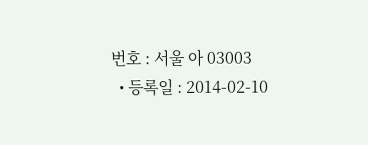번호 : 서울 아 03003
  • 등록일 : 2014-02-10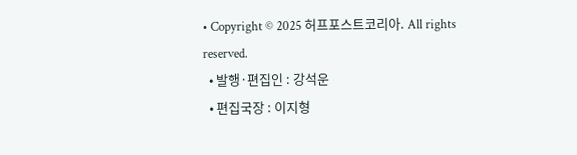• Copyright © 2025 허프포스트코리아. All rights reserved.
  • 발행·편집인 : 강석운
  • 편집국장 : 이지형